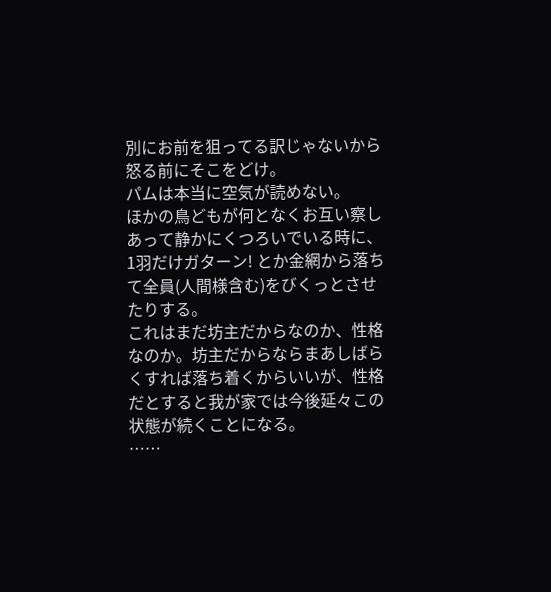別にお前を狙ってる訳じゃないから怒る前にそこをどけ。
パムは本当に空気が読めない。
ほかの鳥どもが何となくお互い察しあって静かにくつろいでいる時に、1羽だけガターン! とか金網から落ちて全員(人間様含む)をびくっとさせたりする。
これはまだ坊主だからなのか、性格なのか。坊主だからならまあしばらくすれば落ち着くからいいが、性格だとすると我が家では今後延々この状態が続くことになる。
……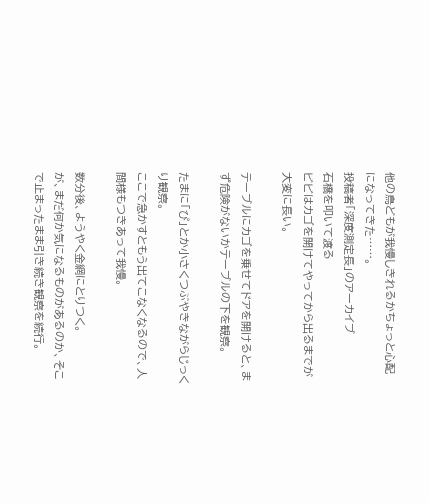他の鳥どもが我慢しきれるかちょっと心配になってきた……。
投稿者「深度測定長」のアーカイブ
石橋を叩いて渡る
ビビはカゴを開けてやってから出るまでが大変に長い。

テーブルにカゴを乗せてドアを開けると、まず危険がないかテーブルの下を観察。

たまに「ぴ」とか小さくつぶやきながらじっくり観察。
ここで急かすともう出てこなくなるので、人間様もつきあって我慢。

数分後、ようやく金網にとりつく。
が、まだ何か気になるものがあるのか、そこで止まったまま引き続き観察を続行。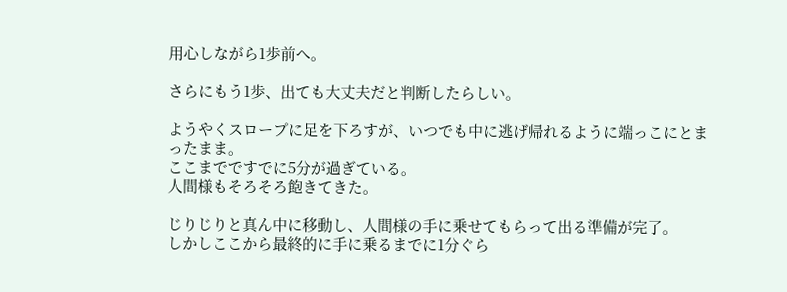用心しながら1歩前へ。

さらにもう1歩、出ても大丈夫だと判断したらしい。

ようやくスロープに足を下ろすが、いつでも中に逃げ帰れるように端っこにとまったまま。
ここまでですでに5分が過ぎている。
人間様もそろそろ飽きてきた。

じりじりと真ん中に移動し、人間様の手に乗せてもらって出る準備が完了。
しかしここから最終的に手に乗るまでに1分ぐら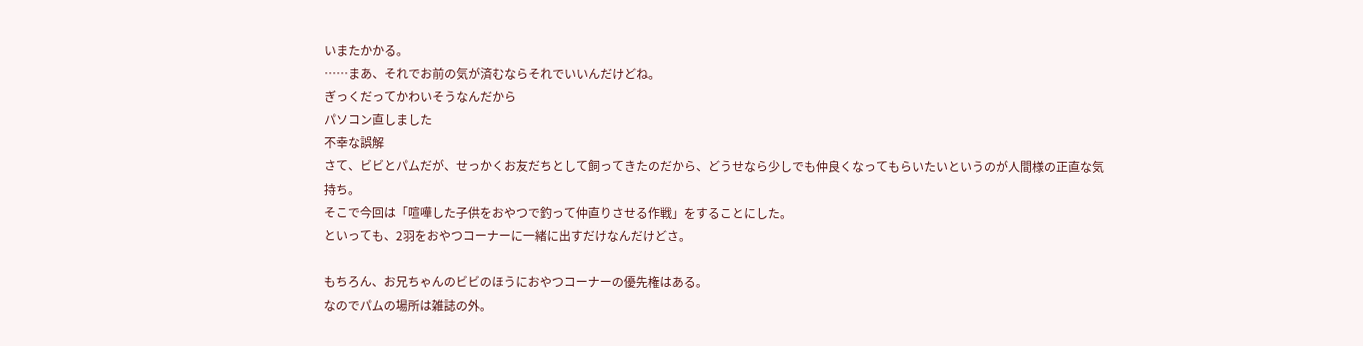いまたかかる。
……まあ、それでお前の気が済むならそれでいいんだけどね。
ぎっくだってかわいそうなんだから
パソコン直しました
不幸な誤解
さて、ビビとパムだが、せっかくお友だちとして飼ってきたのだから、どうせなら少しでも仲良くなってもらいたいというのが人間様の正直な気持ち。
そこで今回は「喧嘩した子供をおやつで釣って仲直りさせる作戦」をすることにした。
といっても、2羽をおやつコーナーに一緒に出すだけなんだけどさ。

もちろん、お兄ちゃんのビビのほうにおやつコーナーの優先権はある。
なのでパムの場所は雑誌の外。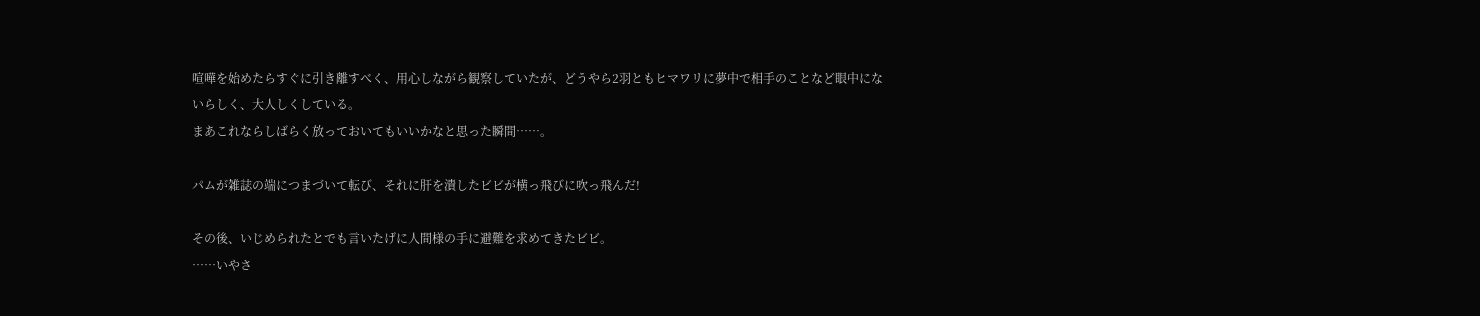喧嘩を始めたらすぐに引き離すべく、用心しながら観察していたが、どうやら2羽ともヒマワリに夢中で相手のことなど眼中にないらしく、大人しくしている。
まあこれならしばらく放っておいてもいいかなと思った瞬間……。

パムが雑誌の端につまづいて転び、それに肝を潰したビビが横っ飛びに吹っ飛んだ!

その後、いじめられたとでも言いたげに人間様の手に避難を求めてきたビビ。
……いやさ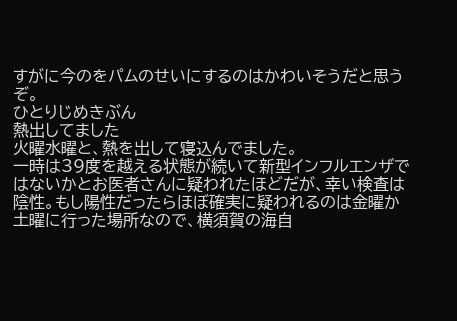すがに今のをパムのせいにするのはかわいそうだと思うぞ。
ひとりじめきぶん
熱出してました
火曜水曜と、熱を出して寝込んでました。
一時は39度を越える状態が続いて新型インフルエンザではないかとお医者さんに疑われたほどだが、幸い検査は陰性。もし陽性だったらほぼ確実に疑われるのは金曜か土曜に行った場所なので、横須賀の海自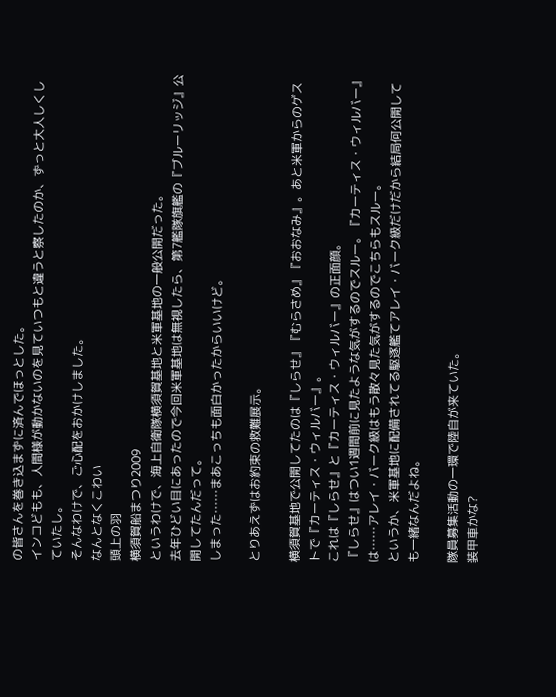の皆さんを巻き込まずに済んでほっとした。
インコどもも、人間様が動かないのを見ていつもと違うと察したのか、ずっと大人しくしていたし。
そんなわけで、ご心配をおかけしました。
なんとなくこわい
頭上の羽
横須賀船まつり2009
というわけで、海上自衛隊横須賀基地と米軍基地の一般公開だった。
去年ひどい目にあったので今回米軍基地は無視したら、第7艦隊旗艦の『ブルーリッジ』公開してたんだって。
しまった……まあこっちも面白かったからいいけど。

とりあえずはお約束の救難展示。

横須賀基地で公開してたのは『しらせ』『むらさめ』『おおなみ』。あと米軍からのゲストで『カーティス・ウィルバー』。
これは『しらせ』と『カーティス・ウィルバー』の正面顔。
『しらせ』はつい1週間前に見たような気がするのでスルー。『カーティス・ウィルバー』は……アレイ・バーク級はもう散々見た気がするのでこちらもスルー。
というか、米軍基地に配備されてる駆逐艦てアレイ・バーク級だけだから結局何公開しても一緒なんだよね。

隊員募集活動の一環で陸自が来ていた。
装甲車かな?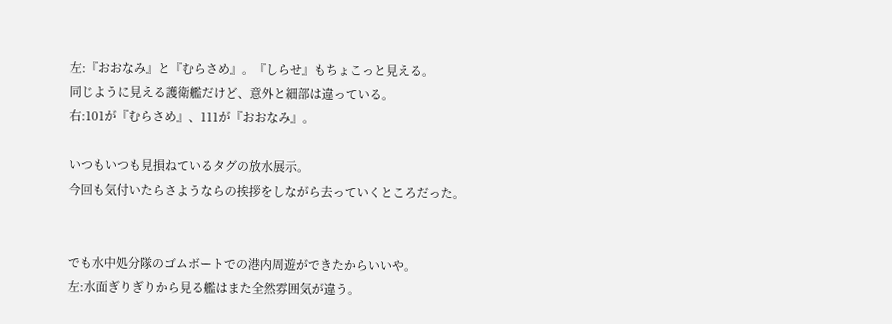左:『おおなみ』と『むらさめ』。『しらせ』もちょこっと見える。
同じように見える護衛艦だけど、意外と細部は違っている。
右:101が『むらさめ』、111が『おおなみ』。

いつもいつも見損ねているタグの放水展示。
今回も気付いたらさようならの挨拶をしながら去っていくところだった。


でも水中処分隊のゴムボートでの港内周遊ができたからいいや。
左:水面ぎりぎりから見る艦はまた全然雰囲気が違う。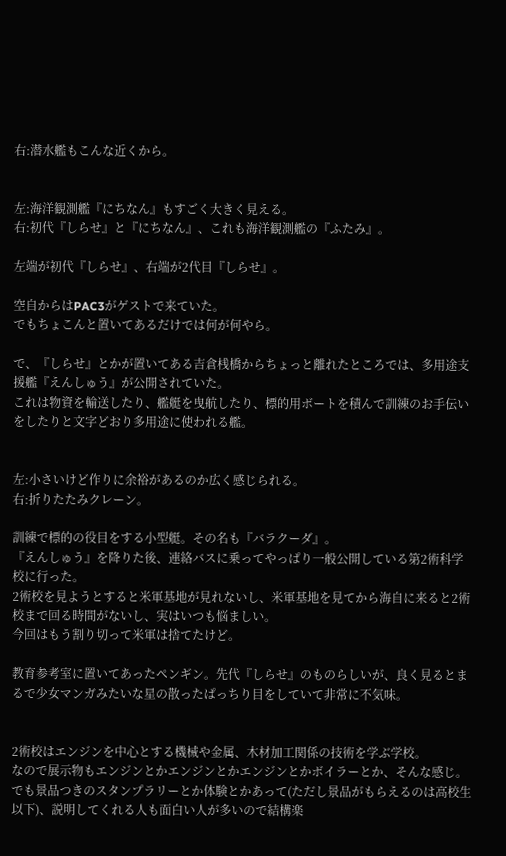右:潜水艦もこんな近くから。


左:海洋観測艦『にちなん』もすごく大きく見える。
右:初代『しらせ』と『にちなん』、これも海洋観測艦の『ふたみ』。

左端が初代『しらせ』、右端が2代目『しらせ』。

空自からはPAC3がゲストで来ていた。
でもちょこんと置いてあるだけでは何が何やら。

で、『しらせ』とかが置いてある吉倉桟橋からちょっと離れたところでは、多用途支援艦『えんしゅう』が公開されていた。
これは物資を輸送したり、艦艇を曳航したり、標的用ボートを積んで訓練のお手伝いをしたりと文字どおり多用途に使われる艦。


左:小さいけど作りに余裕があるのか広く感じられる。
右:折りたたみクレーン。

訓練で標的の役目をする小型艇。その名も『バラクーダ』。
『えんしゅう』を降りた後、連絡バスに乗ってやっぱり一般公開している第2術科学校に行った。
2術校を見ようとすると米軍基地が見れないし、米軍基地を見てから海自に来ると2術校まで回る時間がないし、実はいつも悩ましい。
今回はもう割り切って米軍は捨てたけど。

教育参考室に置いてあったペンギン。先代『しらせ』のものらしいが、良く見るとまるで少女マンガみたいな星の散ったぱっちり目をしていて非常に不気味。


2術校はエンジンを中心とする機械や金属、木材加工関係の技術を学ぶ学校。
なので展示物もエンジンとかエンジンとかエンジンとかボイラーとか、そんな感じ。
でも景品つきのスタンプラリーとか体験とかあって(ただし景品がもらえるのは高校生以下)、説明してくれる人も面白い人が多いので結構楽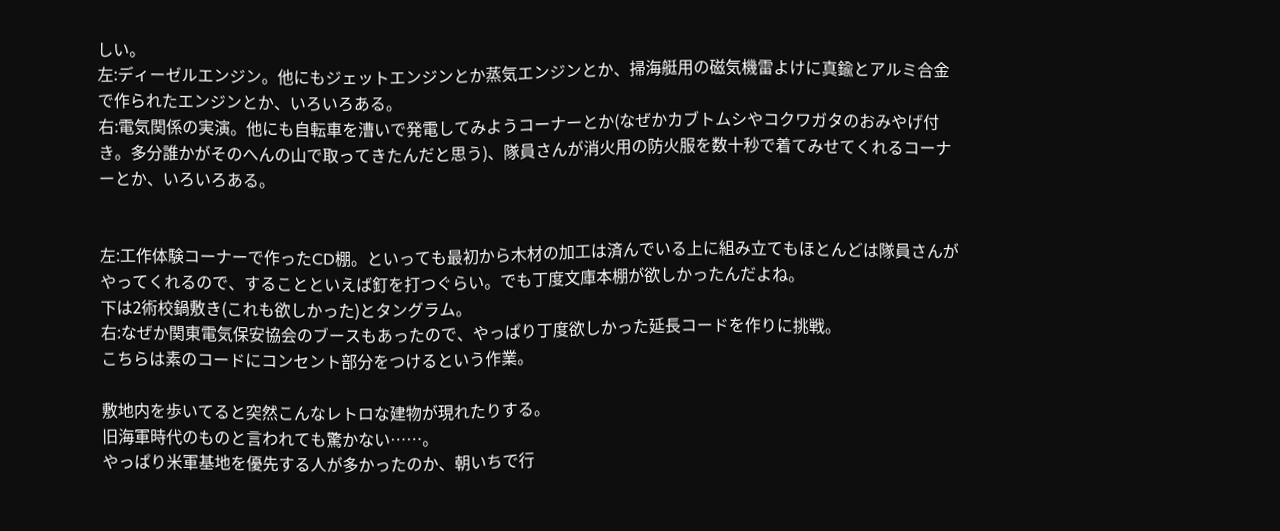しい。
左:ディーゼルエンジン。他にもジェットエンジンとか蒸気エンジンとか、掃海艇用の磁気機雷よけに真鍮とアルミ合金で作られたエンジンとか、いろいろある。
右:電気関係の実演。他にも自転車を漕いで発電してみようコーナーとか(なぜかカブトムシやコクワガタのおみやげ付き。多分誰かがそのへんの山で取ってきたんだと思う)、隊員さんが消火用の防火服を数十秒で着てみせてくれるコーナーとか、いろいろある。


左:工作体験コーナーで作ったCD棚。といっても最初から木材の加工は済んでいる上に組み立てもほとんどは隊員さんがやってくれるので、することといえば釘を打つぐらい。でも丁度文庫本棚が欲しかったんだよね。
下は2術校鍋敷き(これも欲しかった)とタングラム。
右:なぜか関東電気保安協会のブースもあったので、やっぱり丁度欲しかった延長コードを作りに挑戦。
こちらは素のコードにコンセント部分をつけるという作業。

敷地内を歩いてると突然こんなレトロな建物が現れたりする。
旧海軍時代のものと言われても驚かない……。
やっぱり米軍基地を優先する人が多かったのか、朝いちで行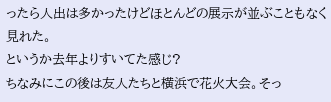ったら人出は多かったけどほとんどの展示が並ぶこともなく見れた。
というか去年よりすいてた感じ?
ちなみにこの後は友人たちと横浜で花火大会。そっ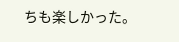ちも楽しかった。